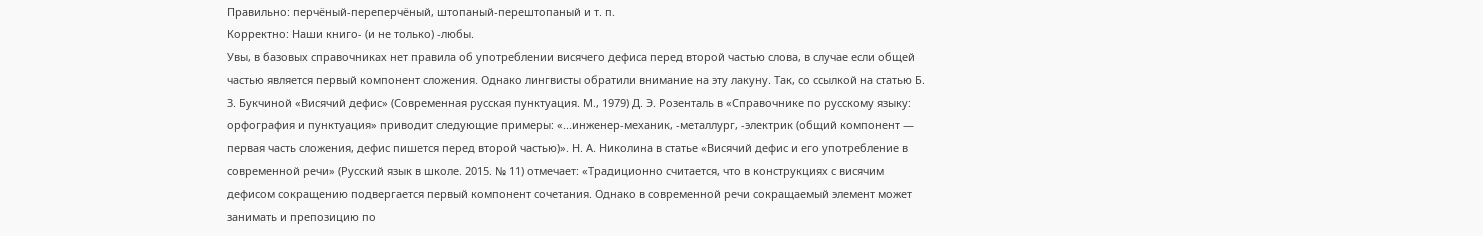Правильно: перчёный-переперчёный, штопаный-перештопаный и т. п.
Корректно: Наши книго- (и не только) -любы.
Увы, в базовых справочниках нет правила об употреблении висячего дефиса перед второй частью слова, в случае если общей частью является первый компонент сложения. Однако лингвисты обратили внимание на эту лакуну. Так, со ссылкой на статью Б. З. Букчиной «Висячий дефис» (Современная русская пунктуация. М., 1979) Д. Э. Розенталь в «Справочнике по русскому языку: орфография и пунктуация» приводит следующие примеры: «...инженер-механик, -металлург, -электрик (общий компонент — первая часть сложения, дефис пишется перед второй частью)». Н. А. Николина в статье «Висячий дефис и его употребление в современной речи» (Русский язык в школе. 2015. № 11) отмечает: «Традиционно считается, что в конструкциях с висячим дефисом сокращению подвергается первый компонент сочетания. Однако в современной речи сокращаемый элемент может занимать и препозицию по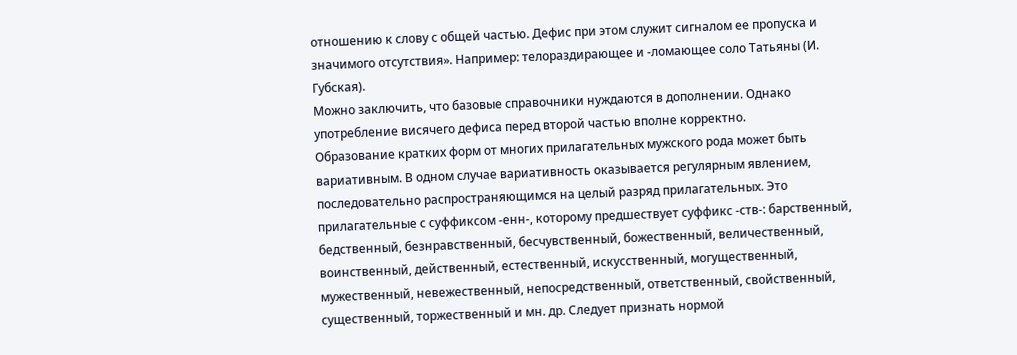отношению к слову с общей частью. Дефис при этом служит сигналом ее пропуска и значимого отсутствия». Например: телораздирающее и -ломающее соло Татьяны (И. Губская).
Можно заключить, что базовые справочники нуждаются в дополнении. Однако употребление висячего дефиса перед второй частью вполне корректно.
Образование кратких форм от многих прилагательных мужского рода может быть вариативным. В одном случае вариативность оказывается регулярным явлением, последовательно распространяющимся на целый разряд прилагательных. Это прилагательные с суффиксом -енн-, которому предшествует суффикс -ств-: барственный, бедственный, безнравственный, бесчувственный, божественный, величественный, воинственный, действенный, естественный, искусственный, могущественный, мужественный, невежественный, непосредственный, ответственный, свойственный, существенный, торжественный и мн. др. Следует признать нормой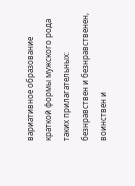вариативное образование краткой формы мужского рода таких прилагательных: безнравствен и безнравственен, воинствен и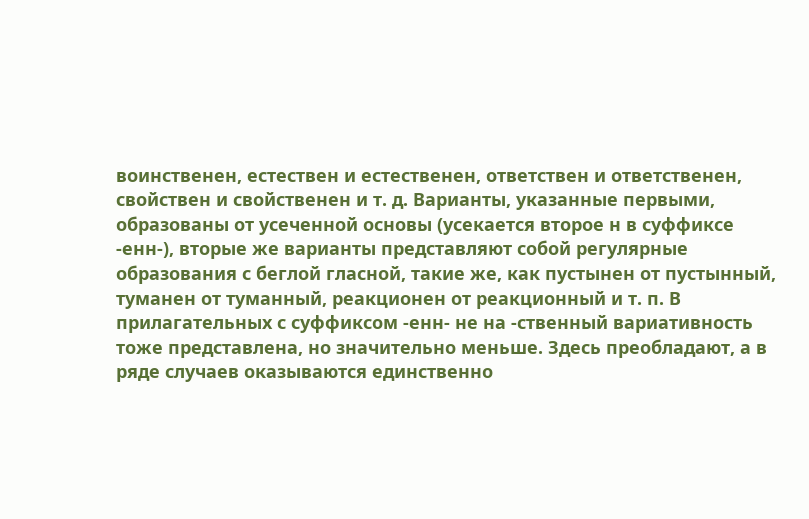воинственен, естествен и естественен, ответствен и ответственен, свойствен и свойственен и т. д. Варианты, указанные первыми, образованы от усеченной основы (усекается второе н в суффиксе -енн-), вторые же варианты представляют собой регулярные образования с беглой гласной, такие же, как пустынен от пустынный, туманен от туманный, реакционен от реакционный и т. п. В прилагательных с суффиксом -енн- не на -ственный вариативность тоже представлена, но значительно меньше. Здесь преобладают, а в ряде случаев оказываются единственно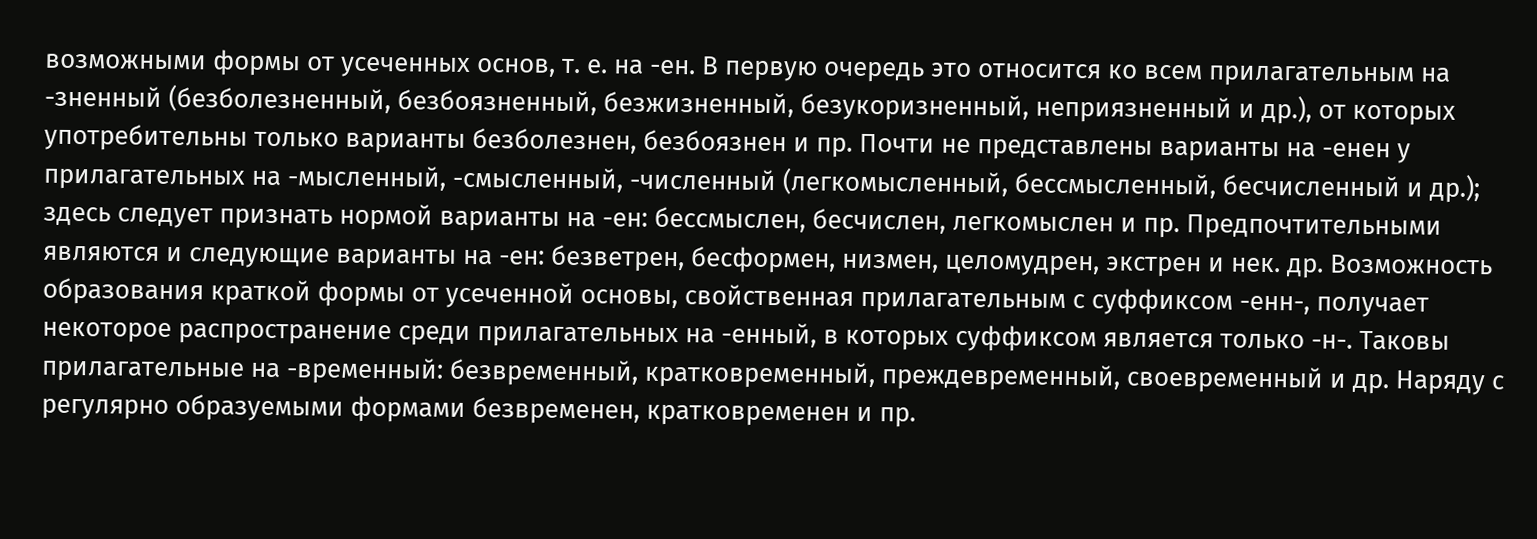возможными формы от усеченных основ, т. е. на -ен. В первую очередь это относится ко всем прилагательным на -зненный (безболезненный, безбоязненный, безжизненный, безукоризненный, неприязненный и др.), от которых употребительны только варианты безболезнен, безбоязнен и пр. Почти не представлены варианты на -енен у прилагательных на -мысленный, -смысленный, -численный (легкомысленный, бессмысленный, бесчисленный и др.); здесь следует признать нормой варианты на -ен: бессмыслен, бесчислен, легкомыслен и пр. Предпочтительными являются и следующие варианты на -ен: безветрен, бесформен, низмен, целомудрен, экстрен и нек. др. Возможность образования краткой формы от усеченной основы, свойственная прилагательным с суффиксом -енн-, получает некоторое распространение среди прилагательных на -енный, в которых суффиксом является только -н-. Таковы прилагательные на -временный: безвременный, кратковременный, преждевременный, своевременный и др. Наряду с регулярно образуемыми формами безвременен, кратковременен и пр.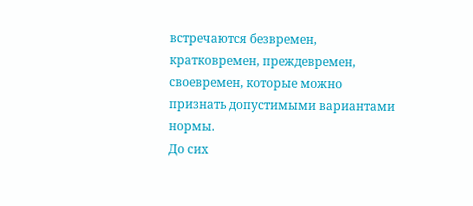встречаются безвремен, кратковремен, преждевремен, своевремен, которые можно признать допустимыми вариантами нормы.
До сих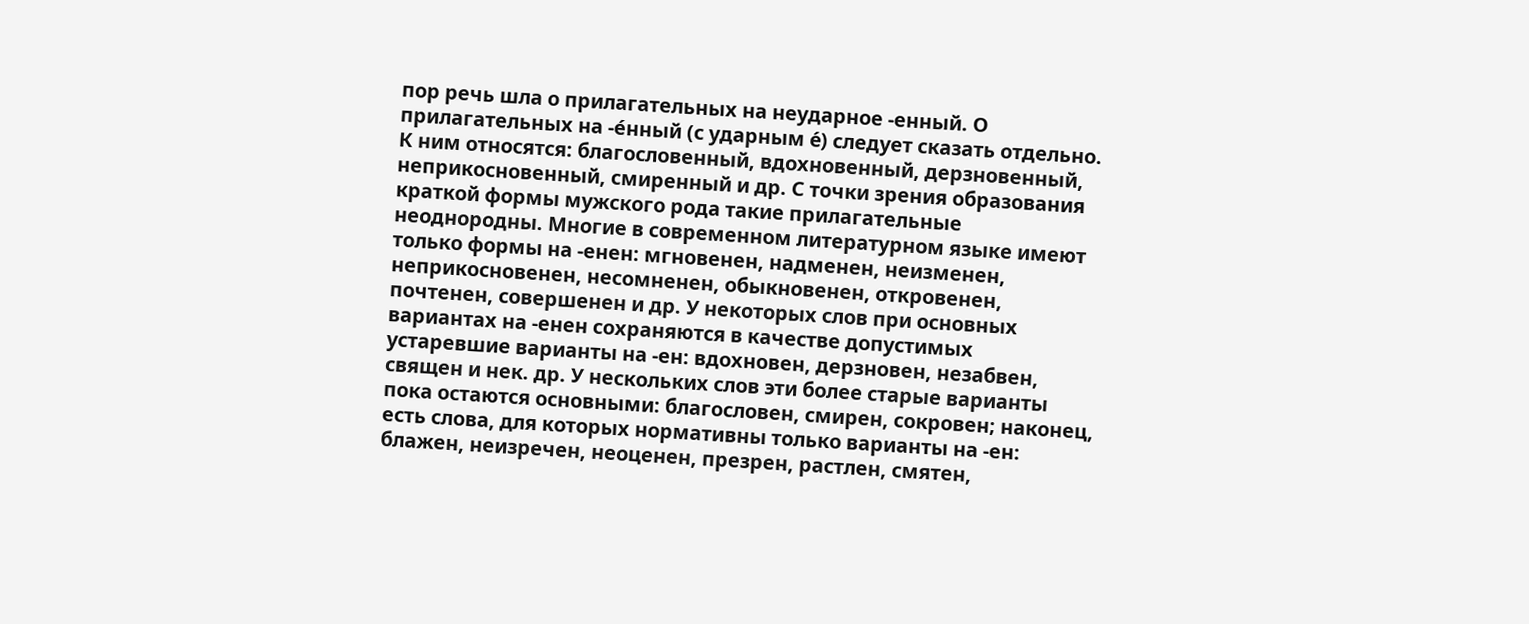пор речь шла о прилагательных на неударное -енный. О прилагательных на -е́нный (с ударным е́) следует сказать отдельно. К ним относятся: благословенный, вдохновенный, дерзновенный, неприкосновенный, смиренный и др. С точки зрения образования краткой формы мужского рода такие прилагательные неоднородны. Многие в современном литературном языке имеют только формы на -енен: мгновенен, надменен, неизменен, неприкосновенен, несомненен, обыкновенен, откровенен, почтенен, совершенен и др. У некоторых слов при основных вариантах на -енен сохраняются в качестве допустимых устаревшие варианты на -ен: вдохновен, дерзновен, незабвен, священ и нек. др. У нескольких слов эти более старые варианты пока остаются основными: благословен, смирен, сокровен; наконец, есть слова, для которых нормативны только варианты на -ен: блажен, неизречен, неоценен, презрен, растлен, смятен,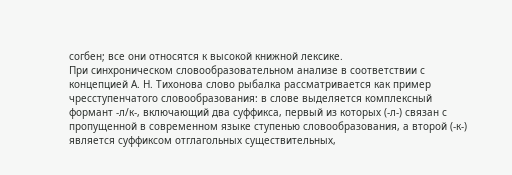согбен; все они относятся к высокой книжной лексике.
При синхроническом словообразовательном анализе в соответствии с концепцией А. Н. Тихонова слово рыбалка рассматривается как пример чресступенчатого словообразования: в слове выделяется комплексный формант -л/к-, включающий два суффикса, первый из которых (-л-) связан с пропущенной в современном языке ступенью словообразования, а второй (-к-) является суффиксом отглагольных существительных,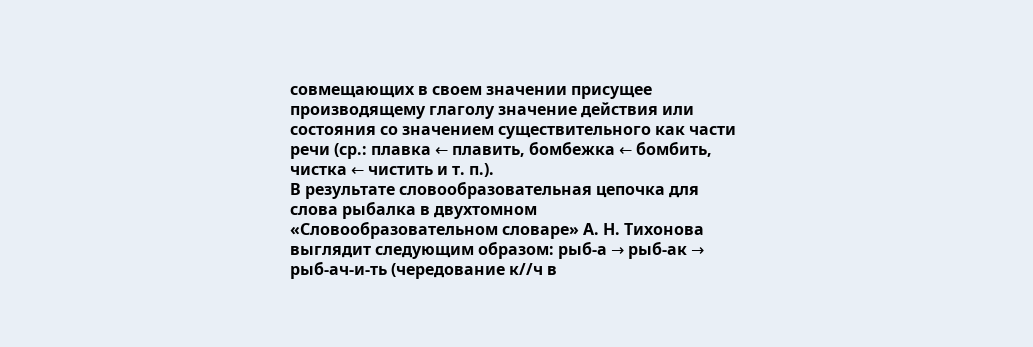совмещающих в своем значении присущее производящему глаголу значение действия или состояния со значением существительного как части речи (ср.: плавка ← плавить, бомбежка ← бомбить, чистка ← чистить и т. п.).
В результате словообразовательная цепочка для слова рыбалка в двухтомном «Словообразовательном словаре» А. Н. Тихонова выглядит следующим образом: рыб-а → рыб-ак → рыб-ач-и-ть (чередование к//ч в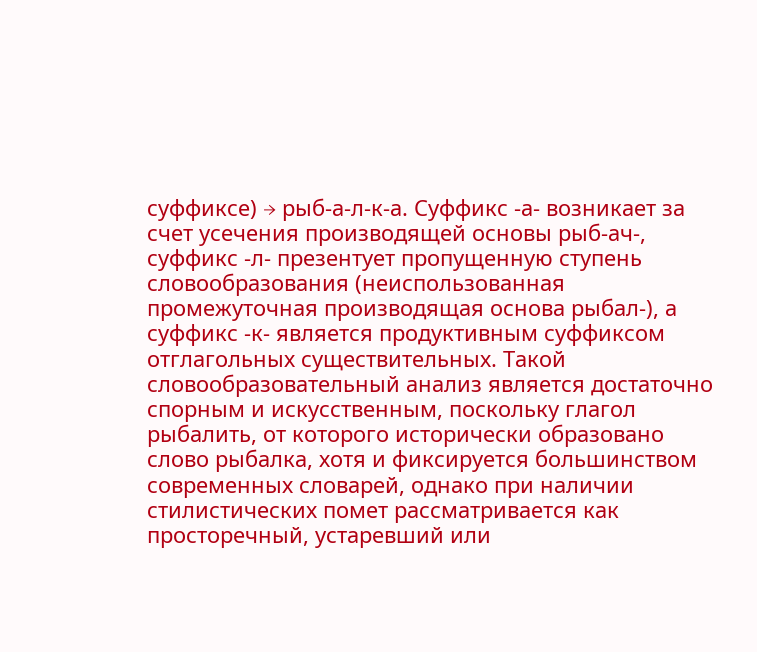суффиксе) → рыб-а-л-к-а. Суффикс -а- возникает за счет усечения производящей основы рыб-ач-, суффикс -л- презентует пропущенную ступень словообразования (неиспользованная промежуточная производящая основа рыбал-), а суффикс -к- является продуктивным суффиксом отглагольных существительных. Такой словообразовательный анализ является достаточно спорным и искусственным, поскольку глагол рыбалить, от которого исторически образовано слово рыбалка, хотя и фиксируется большинством современных словарей, однако при наличии стилистических помет рассматривается как просторечный, устаревший или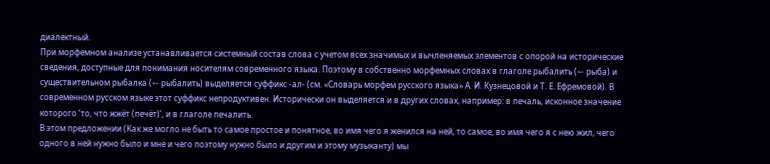диалектный.
При морфемном анализе устанавливается системный состав слова с учетом всех значимых и вычленяемых элементов с опорой на исторические сведения, доступные для понимания носителям современного языка. Поэтому в собственно морфемных словах в глаголе рыбалить (← рыба) и существительном рыбалка (← рыбалить) выделяется суффикс -ал- (см. «Словарь морфем русского языка» А. И. Кузнецовой и Т. Е. Ефремовой). В современном русском языке этот суффикс непродуктивен. Исторически он выделяется и в других словах, например: в печаль, исконное значение которого ‘то, что жжёт (печёт)’, и в глаголе печалить.
В этом предложении (Как же могло не быть то самое простое и понятное, во имя чего я женился на ней, то самое, во имя чего я с нею жил, чего одного в ней нужно было и мне и чего поэтому нужно было и другим и этому музыканту) мы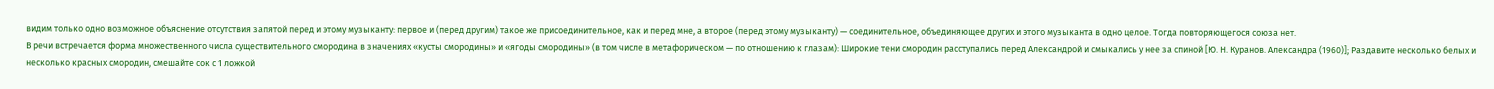видим только одно возможное объяснение отсутствия запятой перед и этому музыканту: первое и (перед другим) такое же присоединительное, как и перед мне, а второе (перед этому музыканту) — соединительное, объединяющее других и этого музыканта в одно целое. Тогда повторяющегося союза нет.
В речи встречается форма множественного числа существительного смородина в значениях «кусты смородины» и «ягоды смородины» (в том числе в метафорическом — по отношению к глазам): Широкие тени смородин расступались перед Александрой и смыкались у нее за спиной [Ю. Н. Куранов. Александра (1960)]; Раздавите несколько белых и несколько красных смородин, смешайте сок с 1 ложкой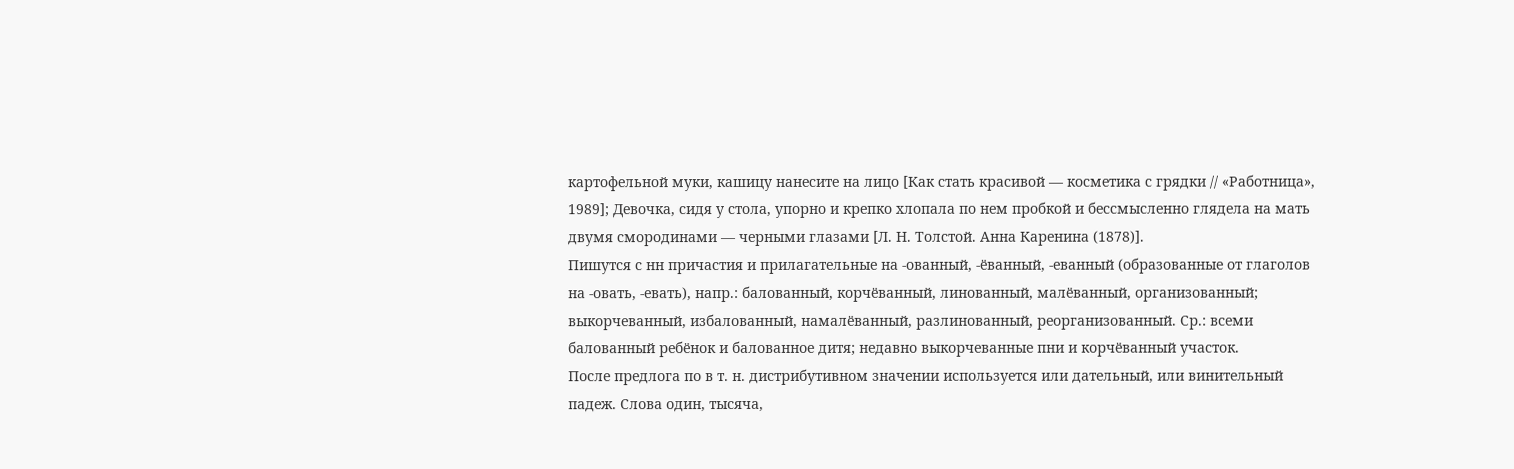картофельной муки, кашицу нанесите на лицо [Как стать красивой — косметика с грядки // «Работница», 1989]; Девочка, сидя у стола, упорно и крепко хлопала по нем пробкой и бессмысленно глядела на мать двумя смородинами — черными глазами [Л. Н. Толстой. Анна Каренина (1878)].
Пишутся с нн причастия и прилагательные на -ованный, -ёванный, -еванный (образованные от глаголов на -овать, -евать), напр.: балованный, корчёванный, линованный, малёванный, организованный; выкорчеванный, избалованный, намалёванный, разлинованный, реорганизованный. Ср.: всеми балованный ребёнок и балованное дитя; недавно выкорчеванные пни и корчёванный участок.
После предлога по в т. н. дистрибутивном значении используется или дательный, или винительный падеж. Слова один, тысяча,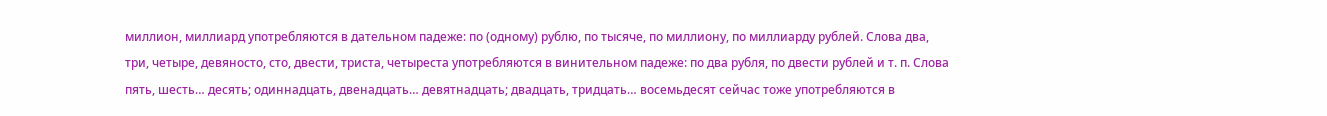миллион, миллиард употребляются в дательном падеже: по (одному) рублю, по тысяче, по миллиону, по миллиарду рублей. Слова два, три, четыре, девяносто, сто, двести, триста, четыреста употребляются в винительном падеже: по два рубля, по двести рублей и т. п. Слова пять, шесть… десять; одиннадцать, двенадцать… девятнадцать; двадцать, тридцать… восемьдесят сейчас тоже употребляются в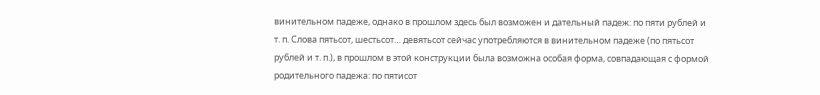винительном падеже, однако в прошлом здесь был возможен и дательный падеж: по пяти рублей и т. п. Слова пятьсот, шестьсот… девятьсот сейчас употребляются в винительном падеже (по пятьсот рублей и т. п.), в прошлом в этой конструкции была возможна особая форма, совпадающая с формой родительного падежа: по пятисот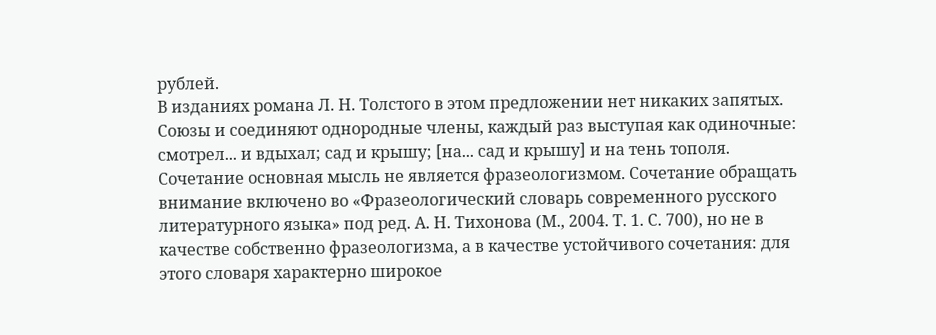рублей.
В изданиях романа Л. Н. Толстого в этом предложении нет никаких запятых. Союзы и соединяют однородные члены, каждый раз выступая как одиночные: смотрел... и вдыхал; сад и крышу; [на... сад и крышу] и на тень тополя.
Сочетание основная мысль не является фразеологизмом. Сочетание обращать внимание включено во «Фразеологический словарь современного русского литературного языка» под ред. А. Н. Тихонова (М., 2004. Т. 1. С. 700), но не в качестве собственно фразеологизма, а в качестве устойчивого сочетания: для этого словаря характерно широкое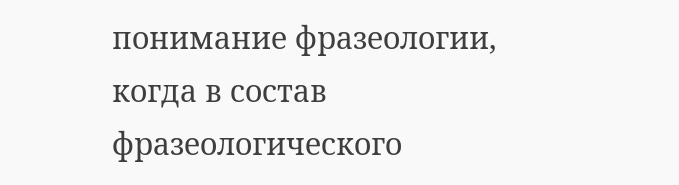понимание фразеологии, когда в состав фразеологического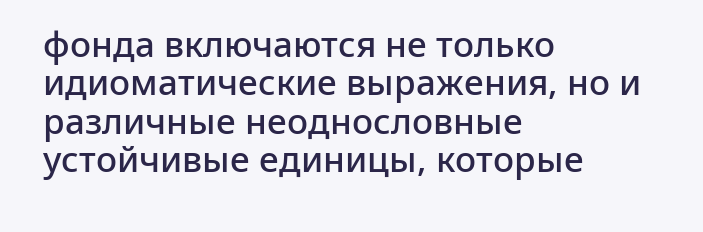фонда включаются не только идиоматические выражения, но и различные неоднословные устойчивые единицы, которые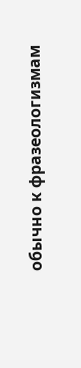обычно к фразеологизмам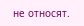не относят.